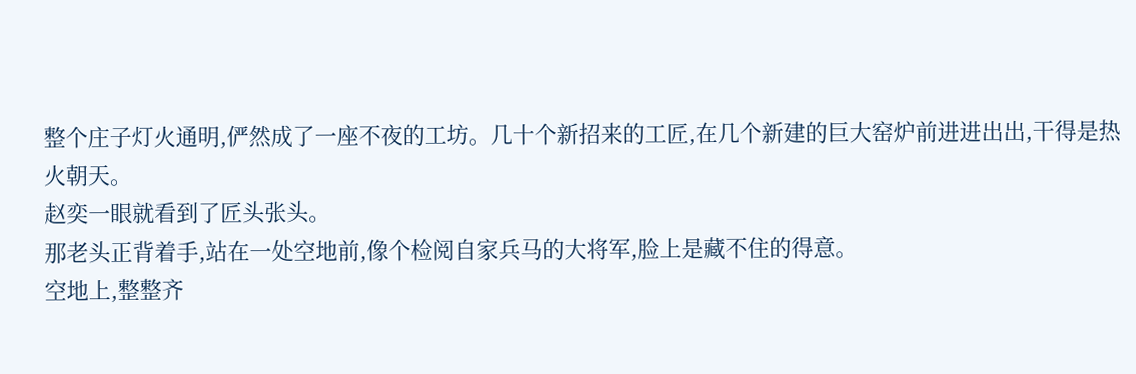整个庄子灯火通明,俨然成了一座不夜的工坊。几十个新招来的工匠,在几个新建的巨大窑炉前进进出出,干得是热火朝天。
赵奕一眼就看到了匠头张头。
那老头正背着手,站在一处空地前,像个检阅自家兵马的大将军,脸上是藏不住的得意。
空地上,整整齐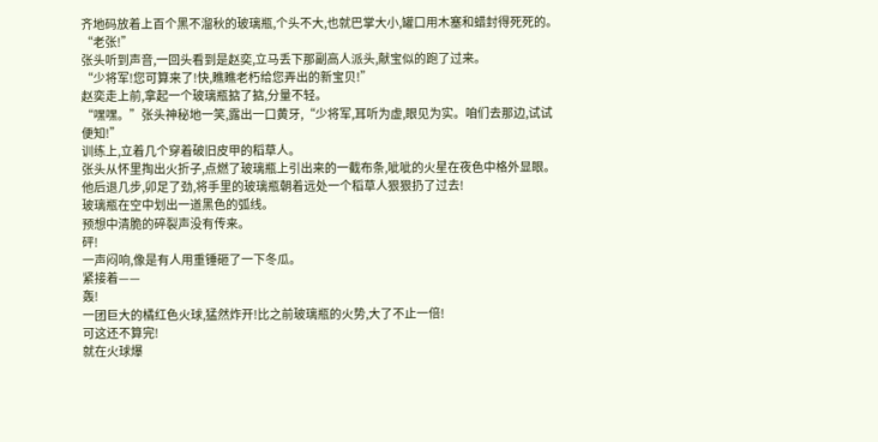齐地码放着上百个黑不溜秋的玻璃瓶,个头不大,也就巴掌大小,罐口用木塞和蜡封得死死的。
“老张!”
张头听到声音,一回头看到是赵奕,立马丢下那副高人派头,献宝似的跑了过来。
“少将军!您可算来了!快,瞧瞧老朽给您弄出的新宝贝!”
赵奕走上前,拿起一个玻璃瓶掂了掂,分量不轻。
“嘿嘿。”张头神秘地一笑,露出一口黄牙,“少将军,耳听为虚,眼见为实。咱们去那边,试试便知!”
训练上,立着几个穿着破旧皮甲的稻草人。
张头从怀里掏出火折子,点燃了玻璃瓶上引出来的一截布条,呲呲的火星在夜色中格外显眼。
他后退几步,卯足了劲,将手里的玻璃瓶朝着远处一个稻草人狠狠扔了过去!
玻璃瓶在空中划出一道黑色的弧线。
预想中清脆的碎裂声没有传来。
砰!
一声闷响,像是有人用重锤砸了一下冬瓜。
紧接着——
轰!
一团巨大的橘红色火球,猛然炸开!比之前玻璃瓶的火势,大了不止一倍!
可这还不算完!
就在火球爆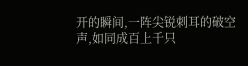开的瞬间,一阵尖锐刺耳的破空声,如同成百上千只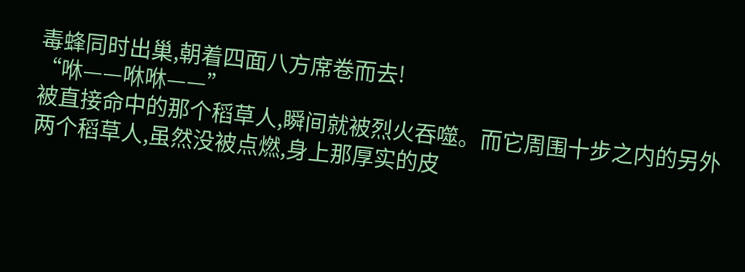毒蜂同时出巢,朝着四面八方席卷而去!
“咻——咻咻——”
被直接命中的那个稻草人,瞬间就被烈火吞噬。而它周围十步之内的另外两个稻草人,虽然没被点燃,身上那厚实的皮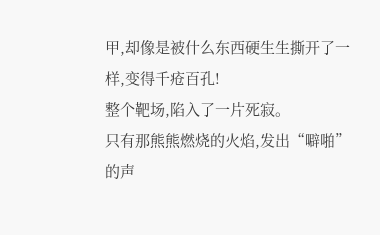甲,却像是被什么东西硬生生撕开了一样,变得千疮百孔!
整个靶场,陷入了一片死寂。
只有那熊熊燃烧的火焰,发出“噼啪”的声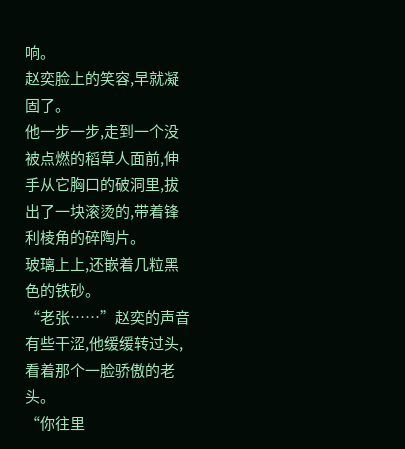响。
赵奕脸上的笑容,早就凝固了。
他一步一步,走到一个没被点燃的稻草人面前,伸手从它胸口的破洞里,拔出了一块滚烫的,带着锋利棱角的碎陶片。
玻璃上上,还嵌着几粒黑色的铁砂。
“老张……”赵奕的声音有些干涩,他缓缓转过头,看着那个一脸骄傲的老头。
“你往里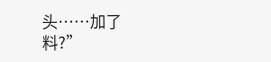头……加了料?”